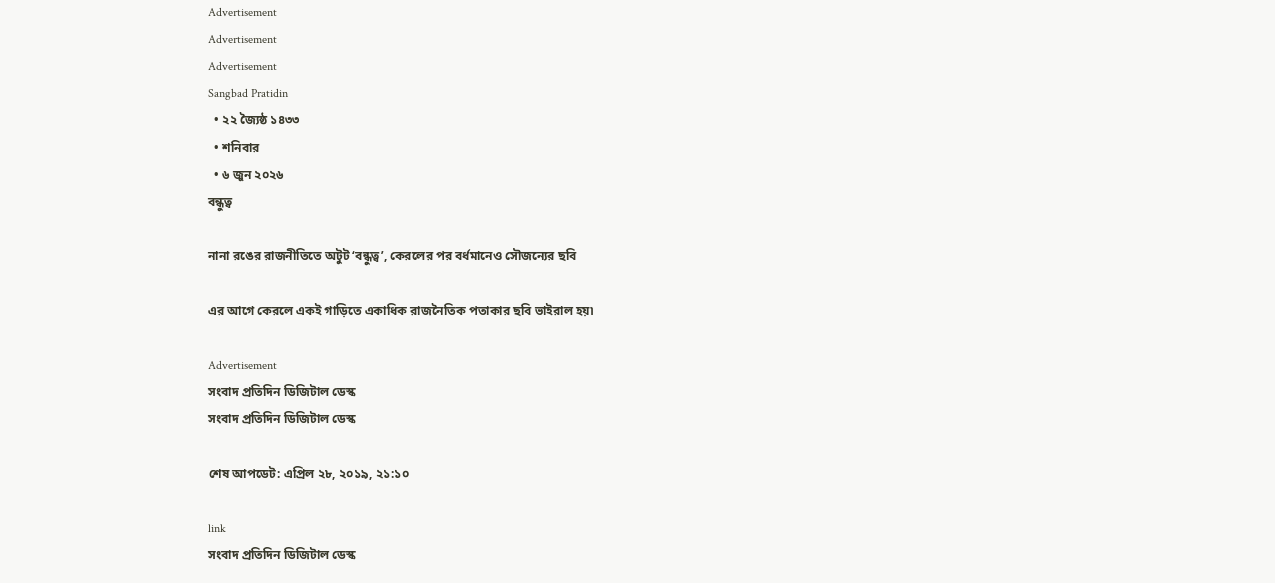Advertisement
Advertisement
Advertisement
Sangbad Pratidin
  • ২২ জ্যৈষ্ঠ ১৪৩৩
  • শনিবার
  • ৬ জুন ২০২৬
বন্ধুত্ব

নানা রঙের রাজনীতিতে অটুট ‘বন্ধুত্ব’, কেরলের পর বর্ধমানেও সৌজন্যের ছবি

এর আগে কেরলে একই গাড়িতে একাধিক রাজনৈতিক পতাকার ছবি ভাইরাল হয়৷

Advertisement
সংবাদ প্রতিদিন ডিজিটাল ডেস্ক
সংবাদ প্রতিদিন ডিজিটাল ডেস্ক

শেষ আপডেট: এপ্রিল ২৮, ২০১৯, ২১:১০

link
সংবাদ প্রতিদিন ডিজিটাল ডেস্ক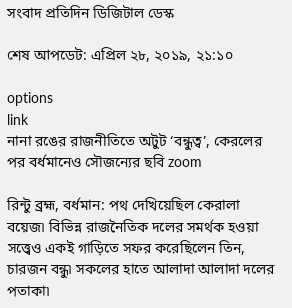সংবাদ প্রতিদিন ডিজিটাল ডেস্ক

শেষ আপডেট: এপ্রিল ২৮, ২০১৯, ২১:১০

options
link
নানা রঙের রাজনীতিতে অটুট ‘বন্ধুত্ব’, কেরলের পর বর্ধমানেও সৌজন্যের ছবি zoom

রিন্টু ব্রহ্ম, বর্ধমান: পথ দেখিয়েছিল কেরালা বয়েজ৷ বিভিন্ন রাজনৈতিক দলের সমর্থক হওয়া সত্ত্বেও একই গাড়িতে সফর করেছিলেন তিন, চারজন বন্ধু৷ সকলের হাতে আলাদা আলাদা দলের পতাকা৷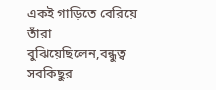একই গাড়িতে বেরিয়ে তাঁরা বুঝিয়েছিলেন,বন্ধুত্ব সবকিছুর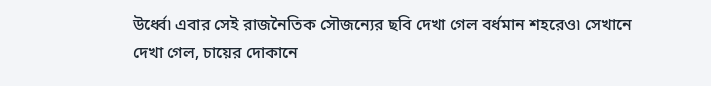উর্ধ্বে৷ এবার সেই রাজনৈতিক সৌজন্যের ছবি দেখা গেল বর্ধমান শহরেও৷ সেখানে দেখা গেল, চায়ের দোকানে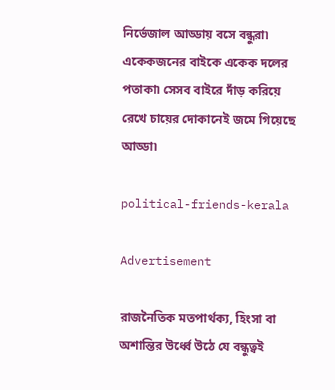নির্ভেজাল আড্ডায় বসে বন্ধুরা৷ একেকজনের বাইকে একেক দলের পতাকা৷ সেসব বাইরে দাঁড় করিয়ে রেখে চায়ের দোকানেই জমে গিয়েছে আড্ডা৷

political-friends-kerala

Advertisement

রাজনৈতিক মতপার্থক্য, হিংসা বা অশান্তির উর্ধ্বে উঠে যে বন্ধুত্বই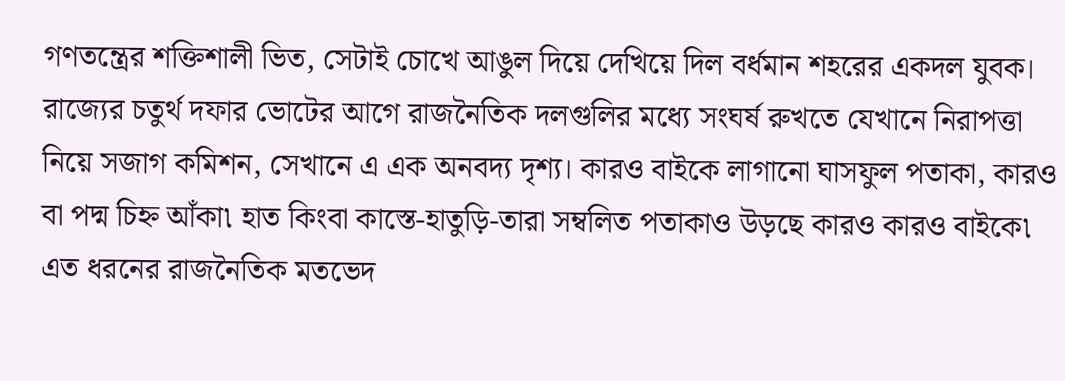গণতন্ত্রের শক্তিশালী ভিত, সেটাই চোখে আঙুল দিয়ে দেখিয়ে দিল বর্ধমান শহরের একদল যুবক। রাজ্যের চতুর্থ দফার ভোটের আগে রাজনৈতিক দলগুলির মধ্যে সংঘর্ষ রুখতে যেখানে নিরাপত্তা নিয়ে সজাগ কমিশন, সেখানে এ এক অনবদ্য দৃশ্য। কারও বাইকে লাগানো ঘাসফুল পতাকা, কারও বা পদ্ম চিহ্ন আঁকা৷ হাত কিংবা কাস্তে-হাতুড়ি-তারা সম্বলিত পতাকাও উড়ছে কারও কারও বাইকে৷ এত ধরনের রাজনৈতিক মতভেদ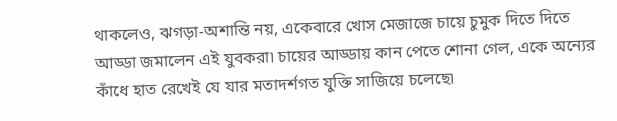থাকলেও, ঝগড়া-অশান্তি নয়, একেবারে খোস মেজাজে চায়ে চুমুক দিতে দিতে আড্ডা জমালেন এই যুবকরা৷ চায়ের আড্ডায় কান পেতে শোনা গেল, একে অন্যের কাঁধে হাত রেখেই যে যার মতাদর্শগত যুক্তি সাজিয়ে চলেছে৷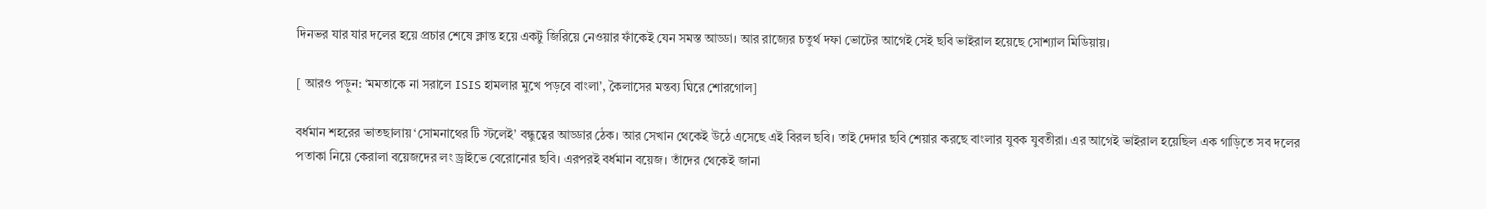দিনভর যার যার দলের হয়ে প্রচার শেষে ক্লান্ত হয়ে একটু জিরিয়ে নেওয়ার ফাঁকেই যেন সমস্ত আড্ডা। আর রাজ্যের চতুর্থ দফা ভোটের আগেই সেই ছবি ভাইরাল হয়েছে সোশ্যাল মিডিয়ায়।

[ আরও পড়ুন: ‘মমতাকে না সরালে ISIS হামলার মুখে পড়বে বাংলা’, কৈলাসের মন্তব্য ঘিরে শোরগোল]

বর্ধমান শহরের ভাতছালায় ‘সোমনাথের টি স্টলেই’ বন্ধুত্বের আড্ডার ঠেক। আর সেখান থেকেই উঠে এসেছে এই বিরল ছবি। তাই দেদার ছবি শেয়ার করছে বাংলার যুবক যুবতীরা। এর আগেই ভাইরাল হয়েছিল এক গাড়িতে সব দলের পতাকা নিয়ে কেরালা বয়েজদের লং ড্রাইভে বেরোনোর ছবি। এরপরই বর্ধমান বয়েজ। তাঁদের থেকেই জানা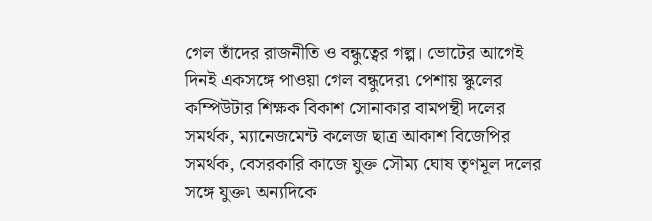গেল তাঁদের রাজনীতি ও বন্ধুত্বের গল্প। ভোটের আগেই দিনই একসঙ্গে পাওয়া গেল বন্ধুদের৷ পেশায় স্কুলের কম্পিউটার শিক্ষক বিকাশ সোনাকার বামপন্থী দলের সমর্থক, ম্যানেজমেন্ট কলেজ ছাত্র আকাশ বিজেপির সমর্থক, বেসরকারি কাজে যুক্ত সৌম্য ঘোষ তৃণমূল দলের সঙ্গে যুক্ত৷ অন্যদিকে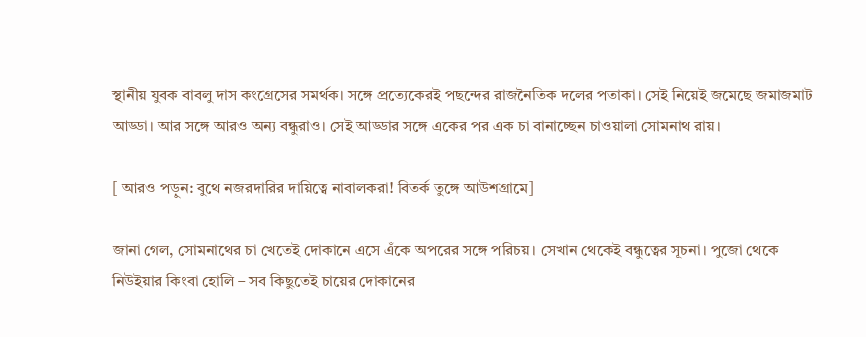স্থানীয় যুবক বাবলু দাস কংগ্রেসের সমর্থক। সঙ্গে প্রত্যেকেরই পছন্দের রাজনৈতিক দলের পতাকা। সেই নিয়েই জমেছে জমাজমাট আড্ডা। আর সঙ্গে আরও অন্য বন্ধুরাও। সেই আড্ডার সঙ্গে একের পর এক চা বানাচ্ছেন চাওয়ালা সোমনাথ রায়।

[ আরও পড়ুন: বুথে নজরদারির দায়িত্বে নাবালকরা! বিতর্ক তুঙ্গে আউশগ্রামে]

জানা গেল, সোমনাথের চা খেতেই দোকানে এসে এঁকে অপরের সঙ্গে পরিচয়। সেখান থেকেই বন্ধুত্বের সূচনা। পুজো থেকে নিউইয়ার কিংবা হোলি – সব কিছুতেই চায়ের দোকানের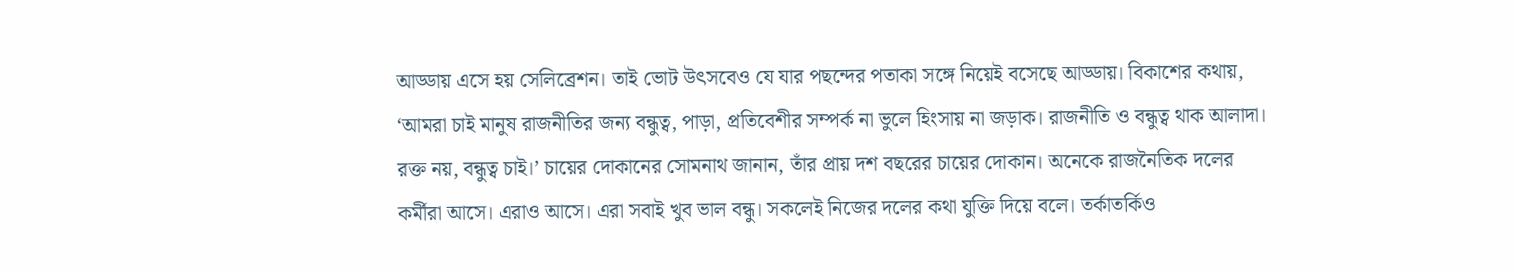আড্ডায় এসে হয় সেলিব্রেশন। তাই ভোট উৎসবেও যে যার পছন্দের পতাকা সঙ্গে নিয়েই বসেছে আড্ডায়। বিকাশের কথায়, ‘আমরা চাই মানুষ রাজনীতির জন্য বন্ধুত্ব, পাড়া, প্রতিবেশীর সম্পর্ক না ভুলে হিংসায় না জড়াক। রাজনীতি ও বন্ধুত্ব থাক আলাদা। রক্ত নয়, বন্ধুত্ব চাই।’ চায়ের দোকানের সোমনাথ জানান, তাঁর প্রায় দশ বছরের চায়ের দোকান। অনেকে রাজনৈতিক দলের কর্মীরা আসে। এরাও আসে। এরা সবাই খুব ভাল বন্ধু। সকলেই নিজের দলের কথা যুক্তি দিয়ে বলে। তর্কাতর্কিও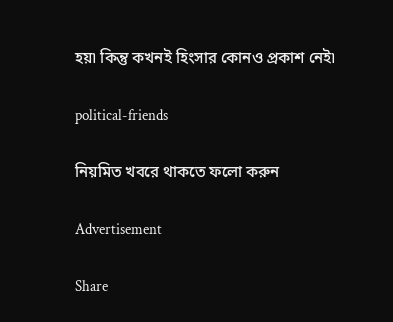হয়৷ কিন্তু কখনই হিংসার কোনও প্রকাশ নেই৷

political-friends

নিয়মিত খবরে থাকতে ফলো করুন

Advertisement

Share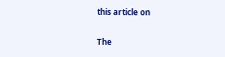this article on

The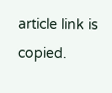article link is copied.